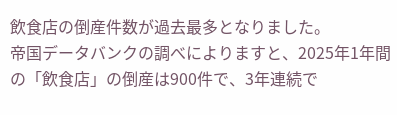飲食店の倒産件数が過去最多となりました。
帝国データバンクの調べによりますと、2025年1年間の「飲食店」の倒産は900件で、3年連続で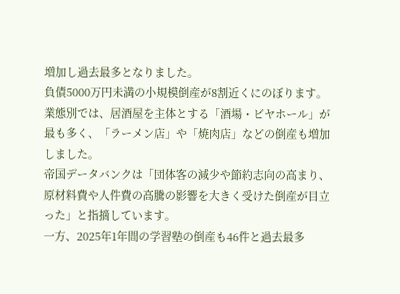増加し過去最多となりました。
負債5000万円未満の小規模倒産が8割近くにのぼります。
業態別では、居酒屋を主体とする「酒場・ビヤホール」が最も多く、「ラーメン店」や「焼肉店」などの倒産も増加しました。
帝国データバンクは「団体客の減少や節約志向の高まり、原材料費や人件費の高騰の影響を大きく受けた倒産が目立った」と指摘しています。
一方、2025年1年間の学習塾の倒産も46件と過去最多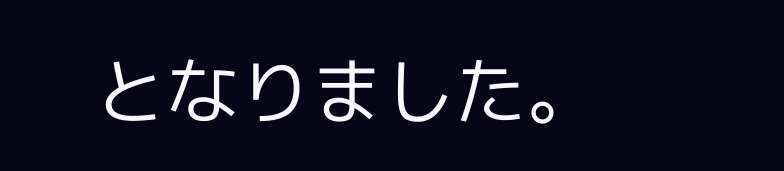となりました。